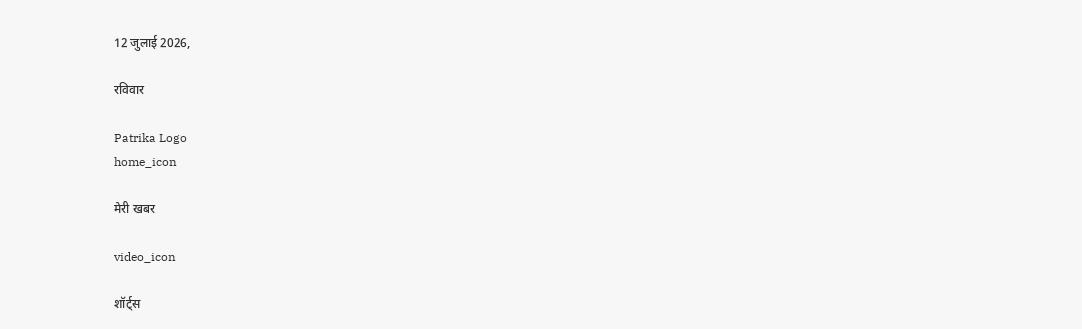12 जुलाई 2026,

रविवार

Patrika Logo
home_icon

मेरी खबर

video_icon

शॉर्ट्स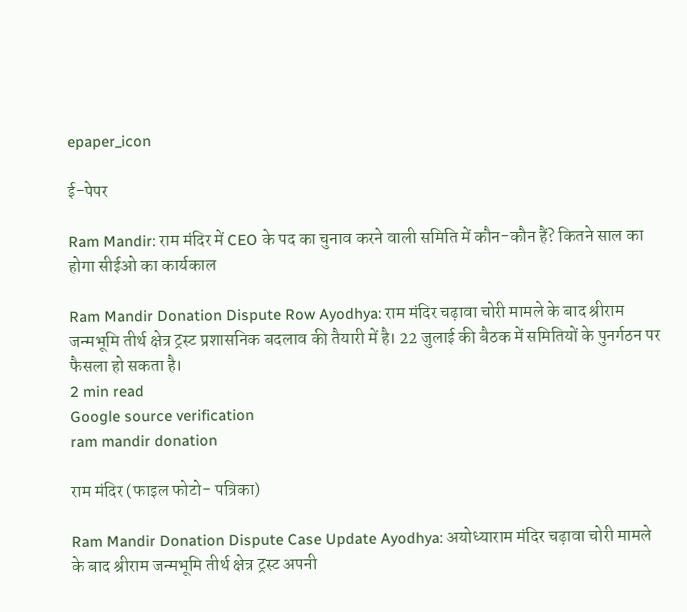epaper_icon

ई-पेपर

Ram Mandir: राम मंदिर में CEO के पद का चुनाव करने वाली समिति में कौन-कौन हैं? कितने साल का होगा सीईओ का कार्यकाल

Ram Mandir Donation Dispute Row Ayodhya: राम मंदिर चढ़ावा चोरी मामले के बाद श्रीराम जन्मभूमि तीर्थ क्षेत्र ट्रस्ट प्रशासनिक बदलाव की तैयारी में है। 22 जुलाई की बैठक में समितियों के पुनर्गठन पर फैसला हो सकता है।
2 min read
Google source verification
ram mandir donation

राम मंदिर (फाइल फोटो- पत्रिका)

Ram Mandir Donation Dispute Case Update Ayodhya: अयोध्याराम मंदिर चढ़ावा चोरी मामले के बाद श्रीराम जन्मभूमि तीर्थ क्षेत्र ट्रस्ट अपनी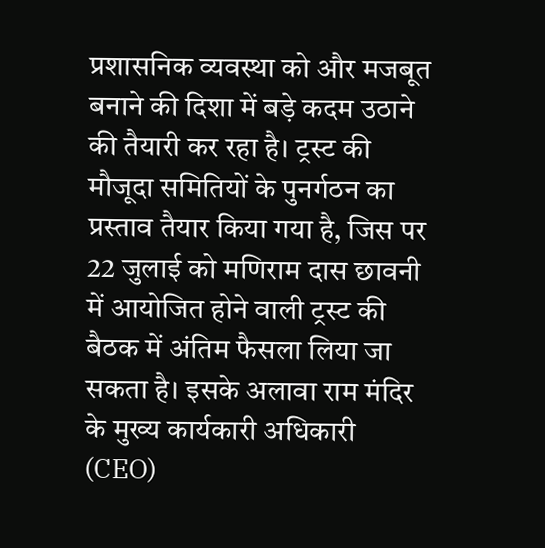प्रशासनिक व्यवस्था को और मजबूत बनाने की दिशा में बड़े कदम उठाने की तैयारी कर रहा है। ट्रस्ट की मौजूदा समितियों के पुनर्गठन का प्रस्ताव तैयार किया गया है, जिस पर 22 जुलाई को मणिराम दास छावनी में आयोजित होने वाली ट्रस्ट की बैठक में अंतिम फैसला लिया जा सकता है। इसके अलावा राम मंदिर के मुख्य कार्यकारी अधिकारी (CEO)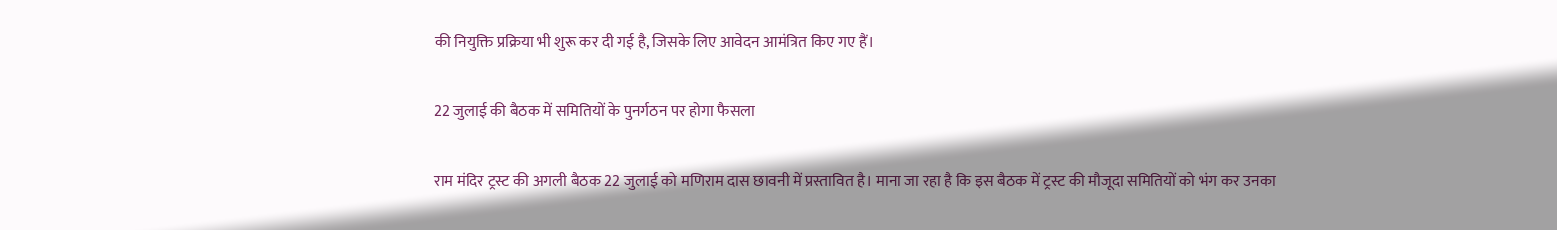की नियुक्ति प्रक्रिया भी शुरू कर दी गई है, जिसके लिए आवेदन आमंत्रित किए गए हैं।

22 जुलाई की बैठक में समितियों के पुनर्गठन पर होगा फैसला

राम मंदिर ट्रस्ट की अगली बैठक 22 जुलाई को मणिराम दास छावनी में प्रस्तावित है। माना जा रहा है कि इस बैठक में ट्रस्ट की मौजूदा समितियों को भंग कर उनका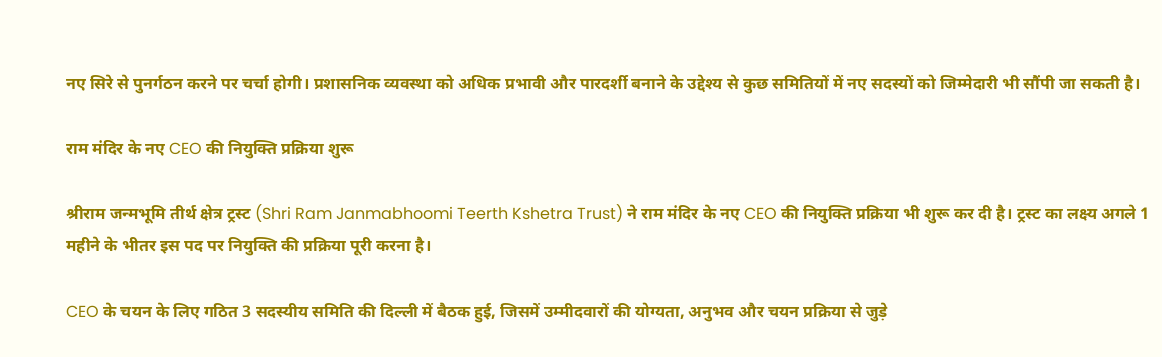नए सिरे से पुनर्गठन करने पर चर्चा होगी। प्रशासनिक व्यवस्था को अधिक प्रभावी और पारदर्शी बनाने के उद्देश्य से कुछ समितियों में नए सदस्यों को जिम्मेदारी भी सौंपी जा सकती है।

राम मंदिर के नए CEO की नियुक्ति प्रक्रिया शुरू

श्रीराम जन्मभूमि तीर्थ क्षेत्र ट्रस्ट (Shri Ram Janmabhoomi Teerth Kshetra Trust) ने राम मंदिर के नए CEO की नियुक्ति प्रक्रिया भी शुरू कर दी है। ट्रस्ट का लक्ष्य अगले 1 महीने के भीतर इस पद पर नियुक्ति की प्रक्रिया पूरी करना है।

CEO के चयन के लिए गठित 3 सदस्यीय समिति की दिल्ली में बैठक हुई, जिसमें उम्मीदवारों की योग्यता, अनुभव और चयन प्रक्रिया से जुड़े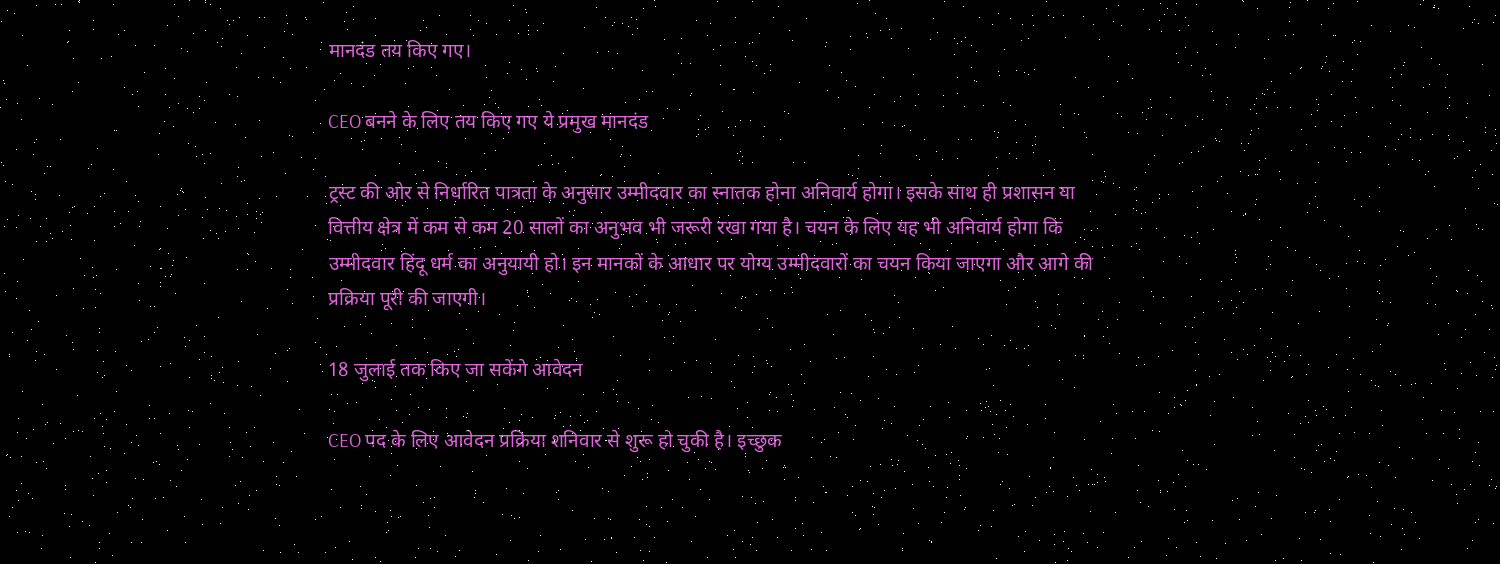मानदंड तय किए गए।

CEO बनने के लिए तय किए गए ये प्रमुख मानदंड

ट्रस्ट की ओर से निर्धारित पात्रता के अनुसार उम्मीदवार का स्नातक होना अनिवार्य होगा। इसके साथ ही प्रशासन या वित्तीय क्षेत्र में कम से कम 20 सालों का अनुभव भी जरूरी रखा गया है। चयन के लिए यह भी अनिवार्य होगा कि उम्मीदवार हिंदू धर्म का अनुयायी हो। इन मानकों के आधार पर योग्य उम्मीदवारों का चयन किया जाएगा और आगे की प्रक्रिया पूरी की जाएगी।

18 जुलाई तक किए जा सकेंगे आवेदन

CEO पद के लिए आवेदन प्रक्रिया शनिवार से शुरू हो चुकी है। इच्छुक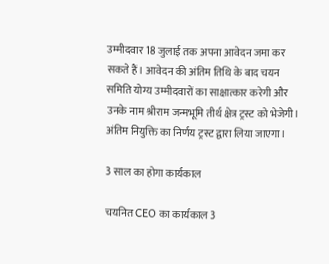उम्मीदवार 18 जुलाई तक अपना आवेदन जमा कर सकते हैं। आवेदन की अंतिम तिथि के बाद चयन समिति योग्य उम्मीदवारों का साक्षात्कार करेगी और उनके नाम श्रीराम जन्मभूमि तीर्थ क्षेत्र ट्रस्ट को भेजेगी। अंतिम नियुक्ति का निर्णय ट्रस्ट द्वारा लिया जाएगा।

3 साल का होगा कार्यकाल

चयनित CEO का कार्यकाल 3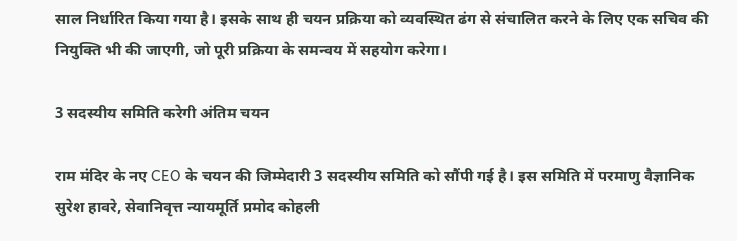साल निर्धारित किया गया है। इसके साथ ही चयन प्रक्रिया को व्यवस्थित ढंग से संचालित करने के लिए एक सचिव की नियुक्ति भी की जाएगी, जो पूरी प्रक्रिया के समन्वय में सहयोग करेगा।

3 सदस्यीय समिति करेगी अंतिम चयन

राम मंदिर के नए CEO के चयन की जिम्मेदारी 3 सदस्यीय समिति को सौंपी गई है। इस समिति में परमाणु वैज्ञानिक सुरेश हावरे, सेवानिवृत्त न्यायमूर्ति प्रमोद कोहली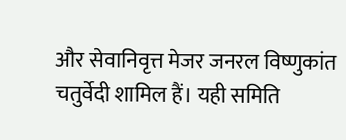और सेवानिवृत्त मेजर जनरल विष्णुकांत चतुर्वेदी शामिल हैं। यही समिति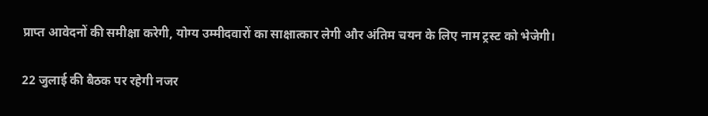प्राप्त आवेदनों की समीक्षा करेगी, योग्य उम्मीदवारों का साक्षात्कार लेगी और अंतिम चयन के लिए नाम ट्रस्ट को भेजेगी।

22 जुलाई की बैठक पर रहेगी नजर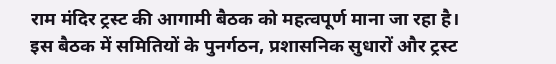राम मंदिर ट्रस्ट की आगामी बैठक को महत्वपूर्ण माना जा रहा है। इस बैठक में समितियों के पुनर्गठन, प्रशासनिक सुधारों और ट्रस्ट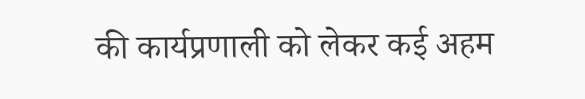की कार्यप्रणाली को लेकर कई अहम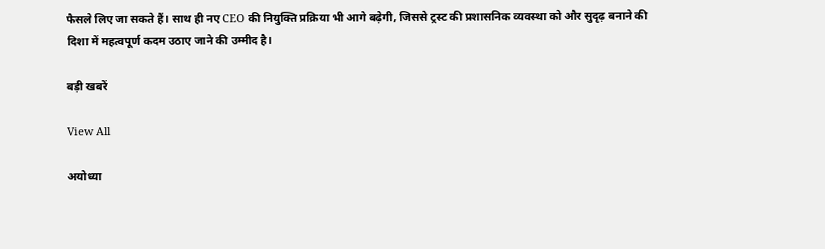फैसले लिए जा सकते हैं। साथ ही नए CEO की नियुक्ति प्रक्रिया भी आगे बढ़ेगी, जिससे ट्रस्ट की प्रशासनिक व्यवस्था को और सुदृढ़ बनाने की दिशा में महत्वपूर्ण कदम उठाए जाने की उम्मीद है।

बड़ी खबरें

View All

अयोध्या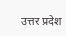उत्तर प्रदेश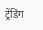ट्रेंडिंग